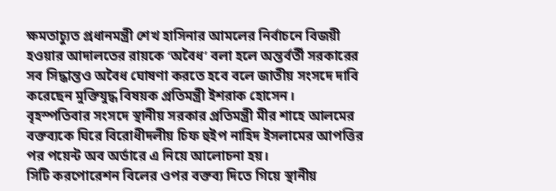ক্ষমতাচ্যুত প্রধানমন্ত্রী শেখ হাসিনার আমলের নির্বাচনে বিজয়ী হওয়ার আদালতের রায়কে ‘অবৈধ’ বলা হলে অন্তর্বর্তী সরকারের সব সিদ্ধান্তও অবৈধ ঘোষণা করতে হবে বলে জাতীয় সংসদে দাবি করেছেন মুক্তিযুদ্ধ বিষয়ক প্রতিমন্ত্রী ইশরাক হোসেন।
বৃহস্পতিবার সংসদে স্থানীয় সরকার প্রতিমন্ত্রী মীর শাহে আলমের বক্তব্যকে ঘিরে বিরোধীদলীয় চিফ হুইপ নাহিদ ইসলামের আপত্তির পর পয়েন্ট অব অর্ডারে এ নিয়ে আলোচনা হয়।
সিটি করপোরেশন বিলের ওপর বক্তব্য দিতে গিয়ে স্থানীয়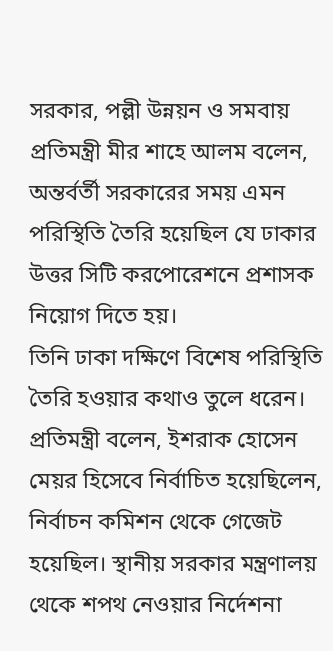সরকার, পল্লী উন্নয়ন ও সমবায় প্রতিমন্ত্রী মীর শাহে আলম বলেন, অন্তর্বর্তী সরকারের সময় এমন পরিস্থিতি তৈরি হয়েছিল যে ঢাকার উত্তর সিটি করপোরেশনে প্রশাসক নিয়োগ দিতে হয়।
তিনি ঢাকা দক্ষিণে বিশেষ পরিস্থিতি তৈরি হওয়ার কথাও তুলে ধরেন।
প্রতিমন্ত্রী বলেন, ইশরাক হোসেন মেয়র হিসেবে নির্বাচিত হয়েছিলেন, নির্বাচন কমিশন থেকে গেজেট হয়েছিল। স্থানীয় সরকার মন্ত্রণালয় থেকে শপথ নেওয়ার নির্দেশনা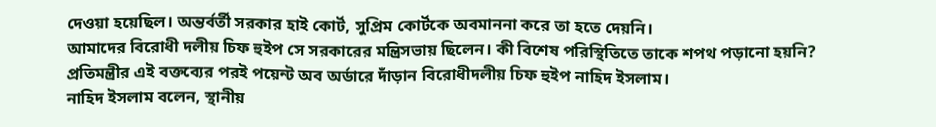দেওয়া হয়েছিল। অন্তর্বর্তী সরকার হাই কোর্ট, সুপ্রিম কোর্টকে অবমাননা করে তা হতে দেয়নি।
আমাদের বিরোধী দলীয় চিফ হুইপ সে সরকারের মন্ত্রিসভায় ছিলেন। কী বিশেষ পরিস্থিতিতে তাকে শপথ পড়ানো হয়নি?
প্রতিমন্ত্রীর এই বক্তব্যের পরই পয়েন্ট অব অর্ডারে দাঁড়ান বিরোধীদলীয় চিফ হুইপ নাহিদ ইসলাম।
নাহিদ ইসলাম বলেন, স্থানীয়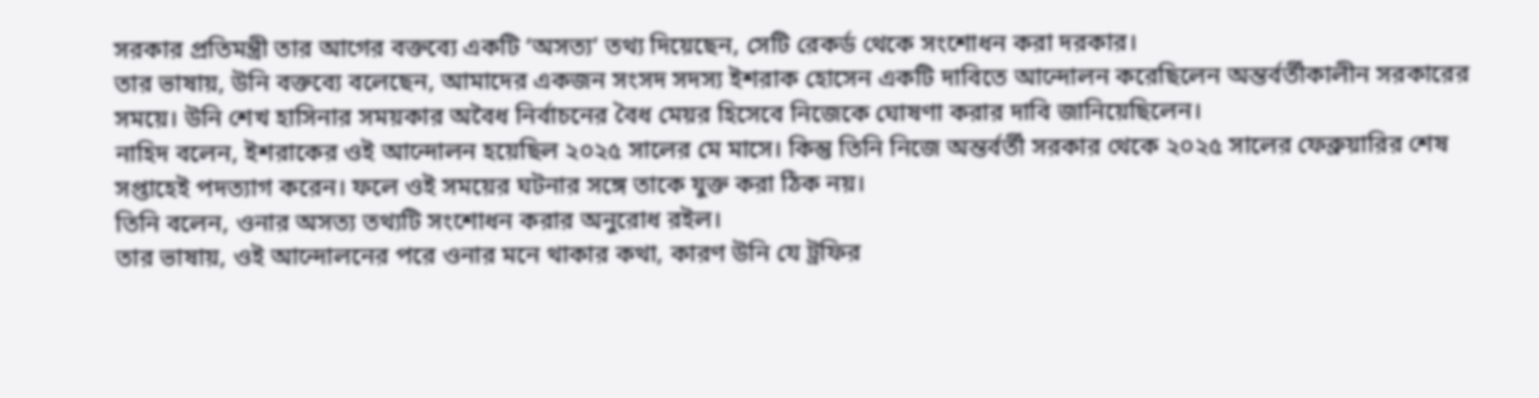সরকার প্রতিমন্ত্রী তার আগের বক্তব্যে একটি ‘অসত্য’ তথ্য দিয়েছেন, সেটি রেকর্ড থেকে সংশোধন করা দরকার।
তার ভাষায়, উনি বক্তব্যে বলেছেন, আমাদের একজন সংসদ সদস্য ইশরাক হোসেন একটি দাবিতে আন্দোলন করেছিলেন অন্তর্বর্তীকালীন সরকারের সময়ে। উনি শেখ হাসিনার সময়কার অবৈধ নির্বাচনের বৈধ মেয়র হিসেবে নিজেকে ঘোষণা করার দাবি জানিয়েছিলেন।
নাহিদ বলেন, ইশরাকের ওই আন্দোলন হয়েছিল ২০২৫ সালের মে মাসে। কিন্তু তিনি নিজে অন্তর্বর্তী সরকার থেকে ২০২৫ সালের ফেব্রুয়ারির শেষ সপ্তাহেই পদত্যাগ করেন। ফলে ওই সময়ের ঘটনার সঙ্গে তাকে যুক্ত করা ঠিক নয়।
তিনি বলেন, ওনার অসত্য তথ্যটি সংশোধন করার অনুরোধ রইল।
তার ভাষায়, ওই আন্দোলনের পরে ওনার মনে থাকার কথা, কারণ উনি যে ট্রফির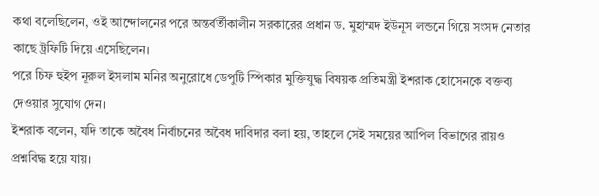কথা বলেছিলেন, ওই আন্দোলনের পরে অন্তর্বর্তীকালীন সরকারের প্রধান ড. মুহাম্মদ ইউনূস লন্ডনে গিয়ে সংসদ নেতার কাছে ট্রফিটি দিয়ে এসেছিলেন।
পরে চিফ হুইপ নূরুল ইসলাম মনির অনুরোধে ডেপুটি স্পিকার মুক্তিযুদ্ধ বিষয়ক প্রতিমন্ত্রী ইশরাক হোসেনকে বক্তব্য দেওয়ার সুযোগ দেন।
ইশরাক বলেন, যদি তাকে অবৈধ নির্বাচনের অবৈধ দাবিদার বলা হয়, তাহলে সেই সময়ের আপিল বিভাগের রায়ও প্রশ্নবিদ্ধ হয়ে যায়।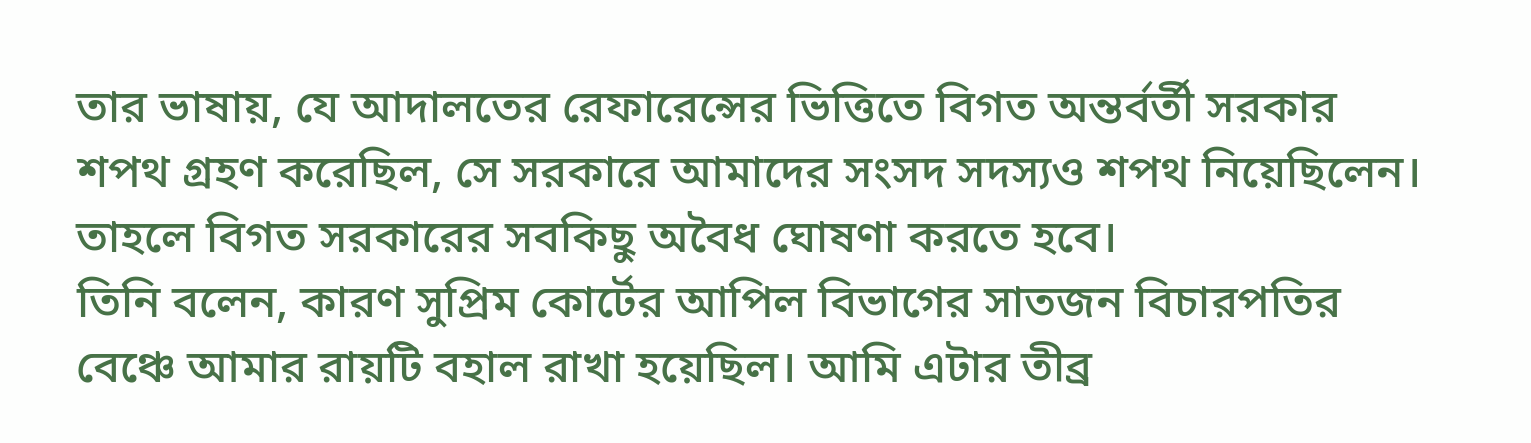তার ভাষায়, যে আদালতের রেফারেন্সের ভিত্তিতে বিগত অন্তর্বর্তী সরকার শপথ গ্রহণ করেছিল, সে সরকারে আমাদের সংসদ সদস্যও শপথ নিয়েছিলেন। তাহলে বিগত সরকারের সবকিছু অবৈধ ঘোষণা করতে হবে।
তিনি বলেন, কারণ সুপ্রিম কোর্টের আপিল বিভাগের সাতজন বিচারপতির বেঞ্চে আমার রায়টি বহাল রাখা হয়েছিল। আমি এটার তীব্র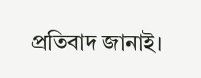প্রতিবাদ জানাই।